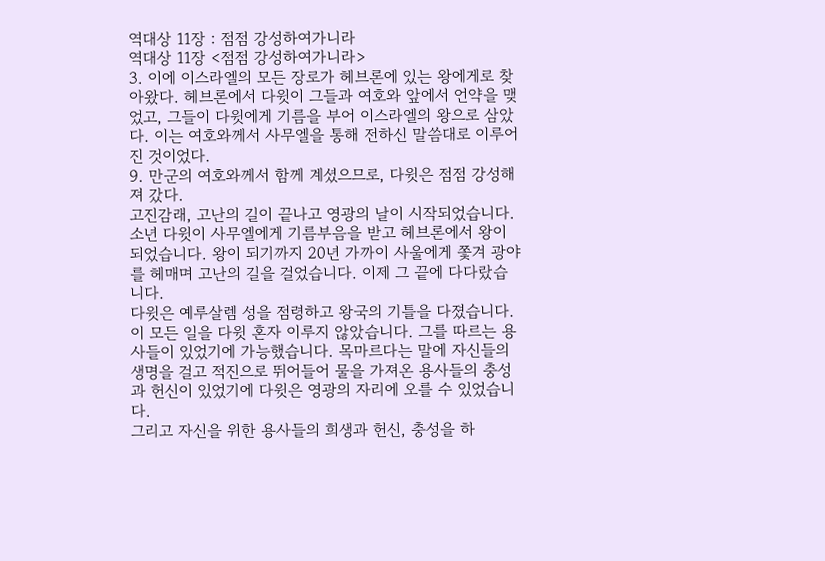역대상 11장 : 점점 강성하여가니라
역대상 11장 <점점 강성하여가니라>
3. 이에 이스라엘의 모든 장로가 헤브론에 있는 왕에게로 찾아왔다. 헤브론에서 다윗이 그들과 여호와 앞에서 언약을 맺었고, 그들이 다윗에게 기름을 부어 이스라엘의 왕으로 삼았다. 이는 여호와께서 사무엘을 통해 전하신 말씀대로 이루어진 것이었다.
9. 만군의 여호와께서 함께 계셨으므로, 다윗은 점점 강성해져 갔다.
고진감래, 고난의 길이 끝나고 영광의 날이 시작되었습니다. 소년 다윗이 사무엘에게 기름부음을 받고 헤브론에서 왕이 되었습니다. 왕이 되기까지 20년 가까이 사울에게 쫓겨 광야를 헤매며 고난의 길을 걸었습니다. 이제 그 끝에 다다랐습니다.
다윗은 예루살렘 성을 점령하고 왕국의 기틀을 다졌습니다. 이 모든 일을 다윗 혼자 이루지 않았습니다. 그를 따르는 용사들이 있었기에 가능했습니다. 목마르다는 말에 자신들의 생명을 걸고 적진으로 뛰어들어 물을 가져온 용사들의 충성과 헌신이 있었기에 다윗은 영광의 자리에 오를 수 있었습니다.
그리고 자신을 위한 용사들의 희생과 헌신, 충성을 하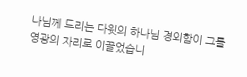나님께 드리는 다윗의 하나님 경외함이 그를 영광의 자리로 이끌었습니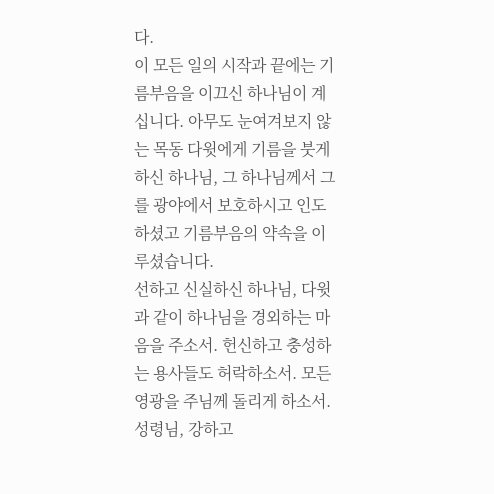다.
이 모든 일의 시작과 끝에는 기름부음을 이끄신 하나님이 계십니다. 아무도 눈여겨보지 않는 목동 다윗에게 기름을 붓게 하신 하나님, 그 하나님께서 그를 광야에서 보호하시고 인도하셨고 기름부음의 약속을 이루셨습니다.
선하고 신실하신 하나님, 다윗과 같이 하나님을 경외하는 마음을 주소서. 헌신하고 충성하는 용사들도 허락하소서. 모든 영광을 주님께 돌리게 하소서. 성령님, 강하고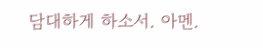담대하게 하소서. 아멘.